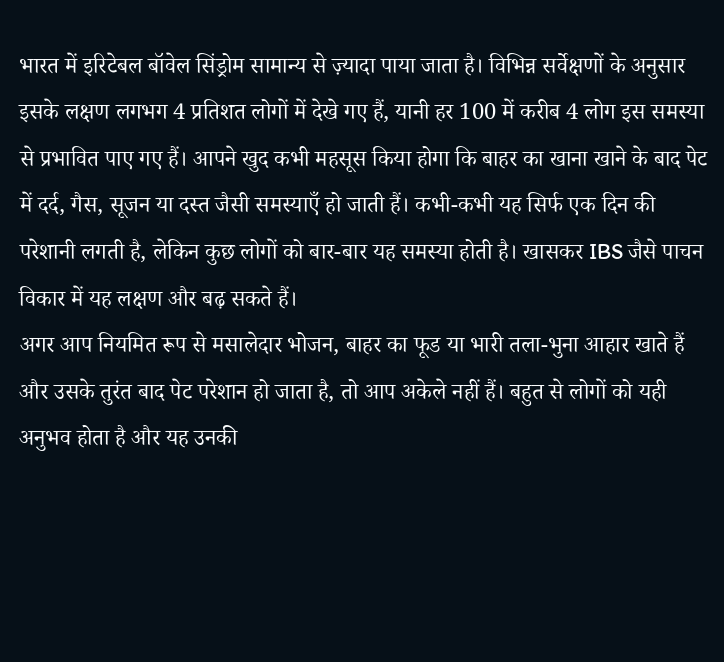भारत में इरिटेबल बॉवेल सिंड्रोम सामान्य से ज़्यादा पाया जाता है। विभिन्न सर्वेक्षणों के अनुसार इसके लक्षण लगभग 4 प्रतिशत लोगों में देखे गए हैं, यानी हर 100 में करीब 4 लोग इस समस्या से प्रभावित पाए गए हैं। आपने खुद कभी महसूस किया होगा कि बाहर का खाना खाने के बाद पेट में दर्द, गैस, सूजन या दस्त जैसी समस्याएँ हो जाती हैं। कभी-कभी यह सिर्फ एक दिन की परेशानी लगती है, लेकिन कुछ लोगों को बार-बार यह समस्या होती है। खासकर IBS जैसे पाचन विकार में यह लक्षण और बढ़ सकते हैं।
अगर आप नियमित रूप से मसालेदार भोजन, बाहर का फूड या भारी तला-भुना आहार खाते हैं और उसके तुरंत बाद पेट परेशान हो जाता है, तो आप अकेले नहीं हैं। बहुत से लोगों को यही अनुभव होता है और यह उनकी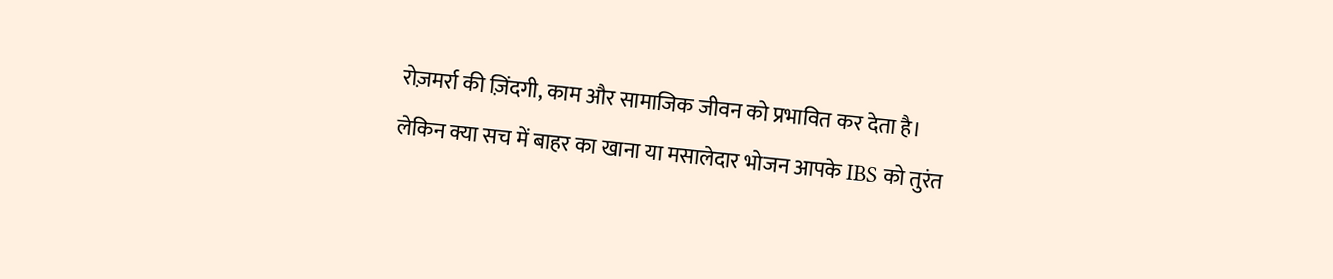रोज़मर्रा की ज़िंदगी, काम और सामाजिक जीवन को प्रभावित कर देता है।
लेकिन क्या सच में बाहर का खाना या मसालेदार भोजन आपके IBS को तुरंत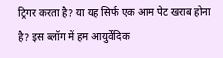ट्रिगर करता है? या यह सिर्फ एक आम पेट खराब होना है? इस ब्लॉग में हम आयुर्वेदिक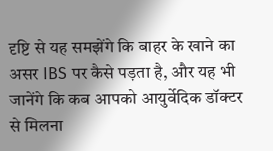दृष्टि से यह समझेंगे कि बाहर के खाने का असर IBS पर कैसे पड़ता है, और यह भी जानेंगे कि कब आपको आयुर्वेदिक डॉक्टर से मिलना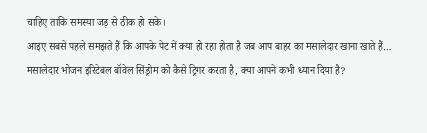चाहिए ताकि समस्या जड़ से ठीक हो सके।
आइए सबसे पहले समझते हैं कि आपके पेट में क्या हो रहा होता है जब आप बाहर का मसालेदार खाना खाते हैं…
मसालेदार भोजन इरिटेबल बॉवेल सिंड्रोम को कैसे ट्रिगर करता है, क्या आपने कभी ध्यान दिया है?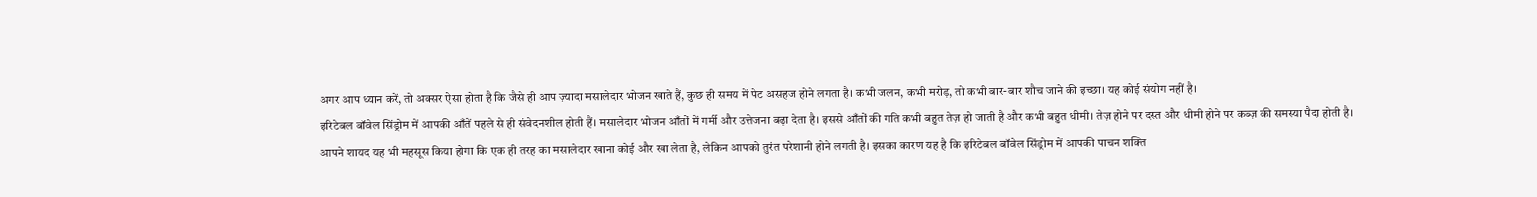अगर आप ध्यान करें, तो अक्सर ऐसा होता है कि जैसे ही आप ज़्यादा मसालेदार भोजन खाते हैं, कुछ ही समय में पेट असहज होने लगता है। कभी जलन, कभी मरोड़, तो कभी बार-बार शौच जाने की इच्छा। यह कोई संयोग नहीं है।
इरिटेबल बॉवेल सिंड्रोम में आपकी आँतें पहले से ही संवेदनशील होती हैं। मसालेदार भोजन आँतों में गर्मी और उत्तेजना बढ़ा देता है। इससे आँतों की गति कभी बहुत तेज़ हो जाती है और कभी बहुत धीमी। तेज़ होने पर दस्त और धीमी होने पर कब्ज़ की समस्या पैदा होती है।
आपने शायद यह भी महसूस किया होगा कि एक ही तरह का मसालेदार खाना कोई और खा लेता है, लेकिन आपको तुरंत परेशानी होने लगती है। इसका कारण यह है कि इरिटेबल बॉवेल सिंड्रोम में आपकी पाचन शक्ति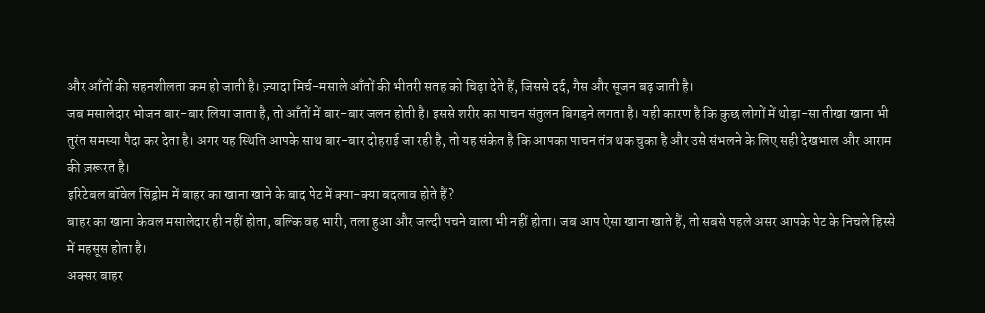और आँतों की सहनशीलता कम हो जाती है। ज़्यादा मिर्च-मसाले आँतों की भीतरी सतह को चिढ़ा देते हैं, जिससे दर्द, गैस और सूजन बढ़ जाती है।
जब मसालेदार भोजन बार-बार लिया जाता है, तो आँतों में बार-बार जलन होती है। इससे शरीर का पाचन संतुलन बिगड़ने लगता है। यही कारण है कि कुछ लोगों में थोड़ा-सा तीखा खाना भी तुरंत समस्या पैदा कर देता है। अगर यह स्थिति आपके साथ बार-बार दोहराई जा रही है, तो यह संकेत है कि आपका पाचन तंत्र थक चुका है और उसे संभलने के लिए सही देखभाल और आराम की ज़रूरत है।
इरिटेबल बॉवेल सिंड्रोम में बाहर का खाना खाने के बाद पेट में क्या-क्या बदलाव होते हैं?
बाहर का खाना केवल मसालेदार ही नहीं होता, बल्कि वह भारी, तला हुआ और जल्दी पचने वाला भी नहीं होता। जब आप ऐसा खाना खाते हैं, तो सबसे पहले असर आपके पेट के निचले हिस्से में महसूस होता है।
अक्सर बाहर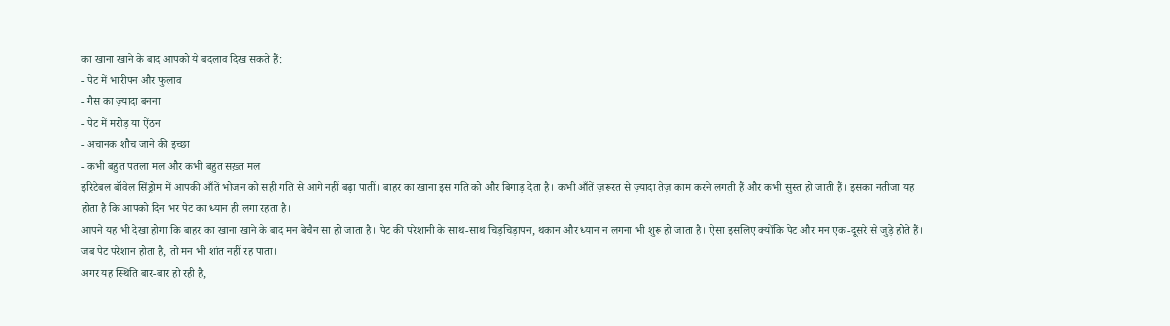का खाना खाने के बाद आपको ये बदलाव दिख सकते हैं:
- पेट में भारीपन और फुलाव
- गैस का ज़्यादा बनना
- पेट में मरोड़ या ऐंठन
- अचानक शौच जाने की इच्छा
- कभी बहुत पतला मल और कभी बहुत सख़्त मल
इरिटेबल बॉवेल सिंड्रोम में आपकी आँतें भोजन को सही गति से आगे नहीं बढ़ा पातीं। बाहर का खाना इस गति को और बिगाड़ देता है। कभी आँतें ज़रूरत से ज़्यादा तेज़ काम करने लगती हैं और कभी सुस्त हो जाती हैं। इसका नतीजा यह होता है कि आपको दिन भर पेट का ध्यान ही लगा रहता है।
आपने यह भी देखा होगा कि बाहर का खाना खाने के बाद मन बेचैन सा हो जाता है। पेट की परेशानी के साथ-साथ चिड़चिड़ापन, थकान और ध्यान न लगना भी शुरू हो जाता है। ऐसा इसलिए क्योंकि पेट और मन एक-दूसरे से जुड़े होते हैं। जब पेट परेशान होता है, तो मन भी शांत नहीं रह पाता।
अगर यह स्थिति बार-बार हो रही है,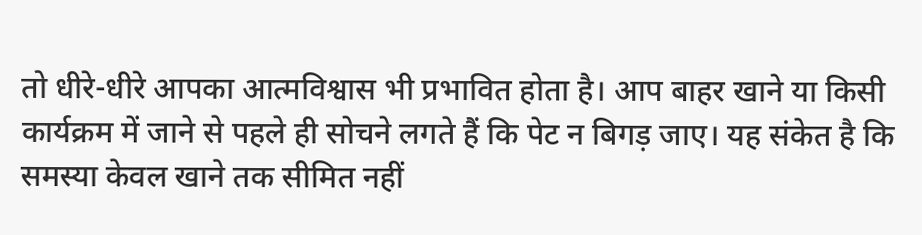तो धीरे-धीरे आपका आत्मविश्वास भी प्रभावित होता है। आप बाहर खाने या किसी कार्यक्रम में जाने से पहले ही सोचने लगते हैं कि पेट न बिगड़ जाए। यह संकेत है कि समस्या केवल खाने तक सीमित नहीं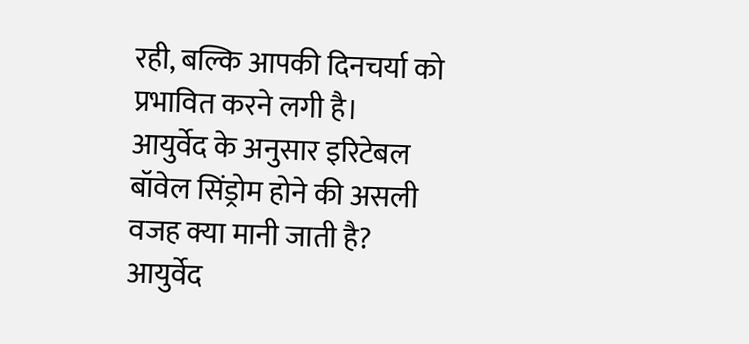रही, बल्कि आपकी दिनचर्या को प्रभावित करने लगी है।
आयुर्वेद के अनुसार इरिटेबल बॉवेल सिंड्रोम होने की असली वजह क्या मानी जाती है?
आयुर्वेद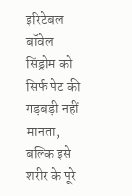इरिटेबल बॉवेल सिंड्रोम को सिर्फ पेट की गड़बड़ी नहीं मानता, बल्कि इसे शरीर के पूरे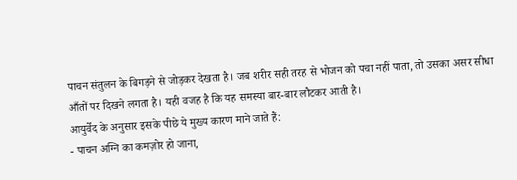पाचन संतुलन के बिगड़ने से जोड़कर देखता है। जब शरीर सही तरह से भोजन को पचा नहीं पाता, तो उसका असर सीधा आँतों पर दिखने लगता है। यही वजह है कि यह समस्या बार-बार लौटकर आती है।
आयुर्वेद के अनुसार इसके पीछे ये मुख्य कारण माने जाते हैं:
- पाचन अग्नि का कमज़ोर हो जाना,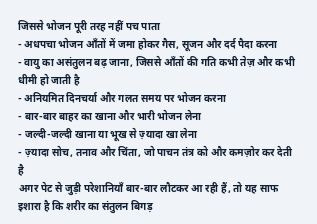जिससे भोजन पूरी तरह नहीं पच पाता
- अधपचा भोजन आँतों में जमा होकर गैस, सूजन और दर्द पैदा करना
- वायु का असंतुलन बढ़ जाना, जिससे आँतों की गति कभी तेज़ और कभी धीमी हो जाती है
- अनियमित दिनचर्या और गलत समय पर भोजन करना
- बार-बार बाहर का खाना और भारी भोजन लेना
- जल्दी-जल्दी खाना या भूख से ज़्यादा खा लेना
- ज़्यादा सोच, तनाव और चिंता, जो पाचन तंत्र को और कमज़ोर कर देती है
अगर पेट से जुड़ी परेशानियाँ बार-बार लौटकर आ रही हैं, तो यह साफ इशारा है कि शरीर का संतुलन बिगड़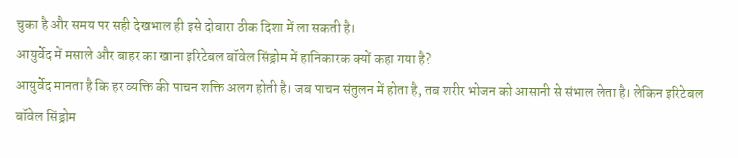चुका है और समय पर सही देखभाल ही इसे दोबारा ठीक दिशा में ला सकती है।
आयुर्वेद में मसाले और बाहर का खाना इरिटेबल बॉवेल सिंड्रोम में हानिकारक क्यों कहा गया है?
आयुर्वेद मानता है कि हर व्यक्ति की पाचन शक्ति अलग होती है। जब पाचन संतुलन में होता है, तब शरीर भोजन को आसानी से संभाल लेता है। लेकिन इरिटेबल बॉवेल सिंड्रोम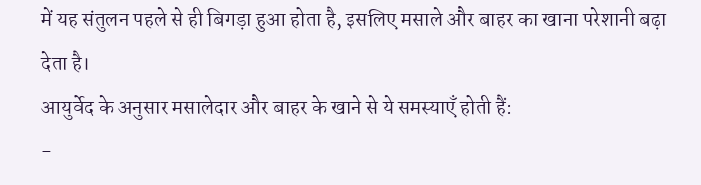में यह संतुलन पहले से ही बिगड़ा हुआ होता है, इसलिए मसाले और बाहर का खाना परेशानी बढ़ा देता है।
आयुर्वेद के अनुसार मसालेदार और बाहर के खाने से ये समस्याएँ होती हैं:
-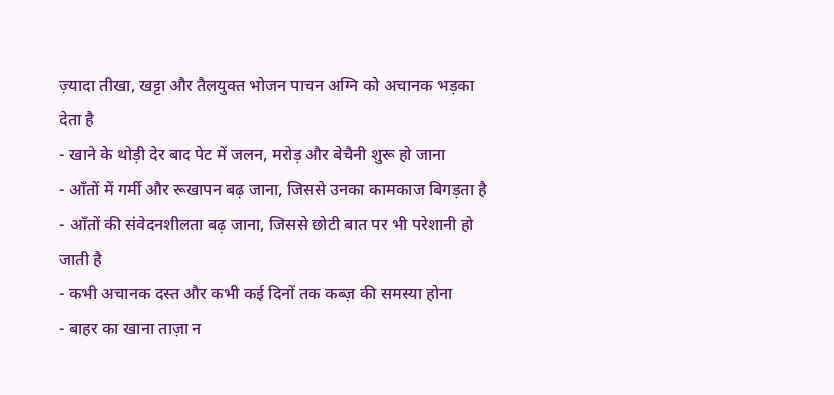ज़्यादा तीखा, खट्टा और तैलयुक्त भोजन पाचन अग्नि को अचानक भड़का देता है
- खाने के थोड़ी देर बाद पेट में जलन, मरोड़ और बेचैनी शुरू हो जाना
- आँतों में गर्मी और रूखापन बढ़ जाना, जिससे उनका कामकाज बिगड़ता है
- आँतों की संवेदनशीलता बढ़ जाना, जिससे छोटी बात पर भी परेशानी हो जाती है
- कभी अचानक दस्त और कभी कई दिनों तक कब्ज़ की समस्या होना
- बाहर का खाना ताज़ा न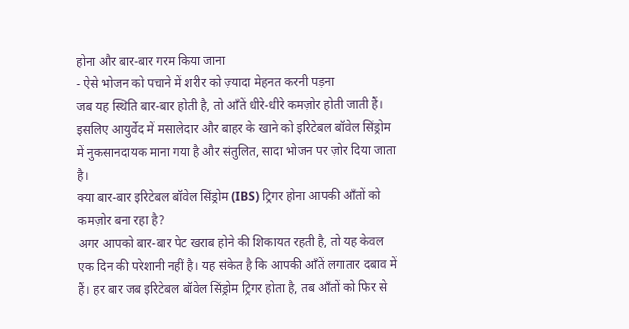होना और बार-बार गरम किया जाना
- ऐसे भोजन को पचाने में शरीर को ज़्यादा मेहनत करनी पड़ना
जब यह स्थिति बार-बार होती है, तो आँतें धीरे-धीरे कमज़ोर होती जाती हैं। इसलिए आयुर्वेद में मसालेदार और बाहर के खाने को इरिटेबल बॉवेल सिंड्रोम में नुकसानदायक माना गया है और संतुलित, सादा भोजन पर ज़ोर दिया जाता है।
क्या बार-बार इरिटेबल बॉवेल सिंड्रोम (IBS) ट्रिगर होना आपकी आँतों को कमज़ोर बना रहा है?
अगर आपको बार-बार पेट खराब होने की शिकायत रहती है, तो यह केवल एक दिन की परेशानी नहीं है। यह संकेत है कि आपकी आँतें लगातार दबाव में हैं। हर बार जब इरिटेबल बॉवेल सिंड्रोम ट्रिगर होता है, तब आँतों को फिर से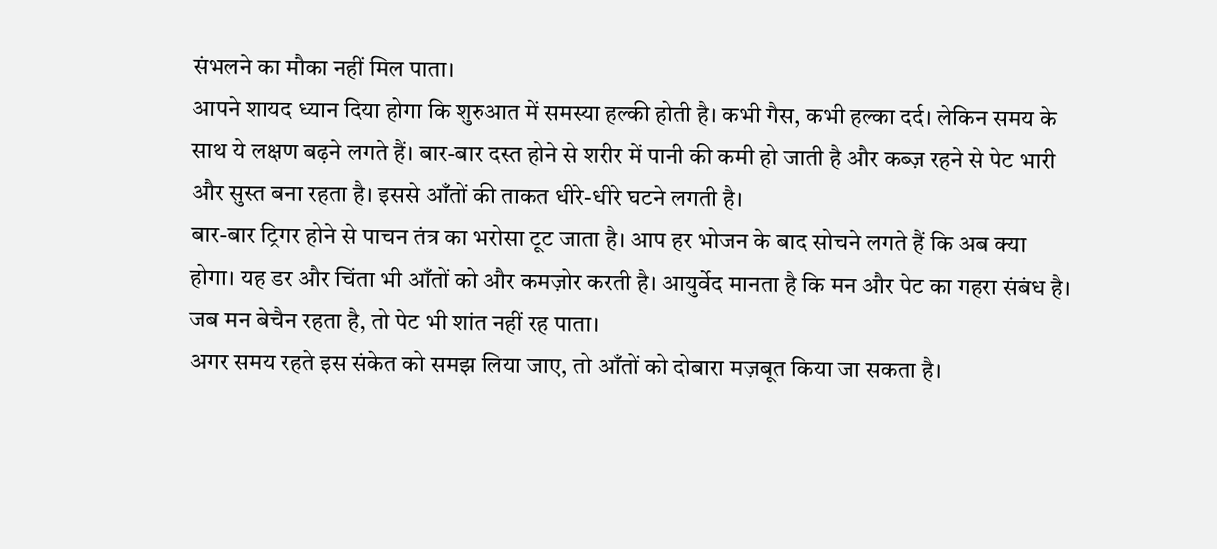संभलने का मौका नहीं मिल पाता।
आपने शायद ध्यान दिया होगा कि शुरुआत में समस्या हल्की होती है। कभी गैस, कभी हल्का दर्द। लेकिन समय के साथ ये लक्षण बढ़ने लगते हैं। बार-बार दस्त होने से शरीर में पानी की कमी हो जाती है और कब्ज़ रहने से पेट भारी और सुस्त बना रहता है। इससे आँतों की ताकत धीरे-धीरे घटने लगती है।
बार-बार ट्रिगर होने से पाचन तंत्र का भरोसा टूट जाता है। आप हर भोजन के बाद सोचने लगते हैं कि अब क्या होगा। यह डर और चिंता भी आँतों को और कमज़ोर करती है। आयुर्वेद मानता है कि मन और पेट का गहरा संबंध है। जब मन बेचैन रहता है, तो पेट भी शांत नहीं रह पाता।
अगर समय रहते इस संकेत को समझ लिया जाए, तो आँतों को दोबारा मज़बूत किया जा सकता है।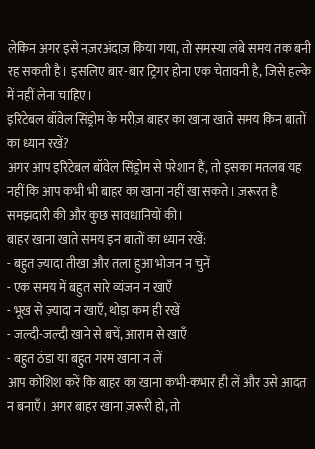लेकिन अगर इसे नज़रअंदाज़ किया गया, तो समस्या लंबे समय तक बनी रह सकती है। इसलिए बार-बार ट्रिगर होना एक चेतावनी है, जिसे हल्के में नहीं लेना चाहिए।
इरिटेबल बॉवेल सिंड्रोम के मरीज़ बाहर का खाना खाते समय किन बातों का ध्यान रखें?
अगर आप इरिटेबल बॉवेल सिंड्रोम से परेशान हैं, तो इसका मतलब यह नहीं कि आप कभी भी बाहर का खाना नहीं खा सकते। ज़रूरत है समझदारी की और कुछ सावधानियों की।
बाहर खाना खाते समय इन बातों का ध्यान रखें:
- बहुत ज़्यादा तीखा और तला हुआ भोजन न चुनें
- एक समय में बहुत सारे व्यंजन न खाएँ
- भूख से ज़्यादा न खाएँ, थोड़ा कम ही रखें
- जल्दी-जल्दी खाने से बचें, आराम से खाएँ
- बहुत ठंडा या बहुत गरम खाना न लें
आप कोशिश करें कि बाहर का खाना कभी-कभार ही लें और उसे आदत न बनाएँ। अगर बाहर खाना ज़रूरी हो, तो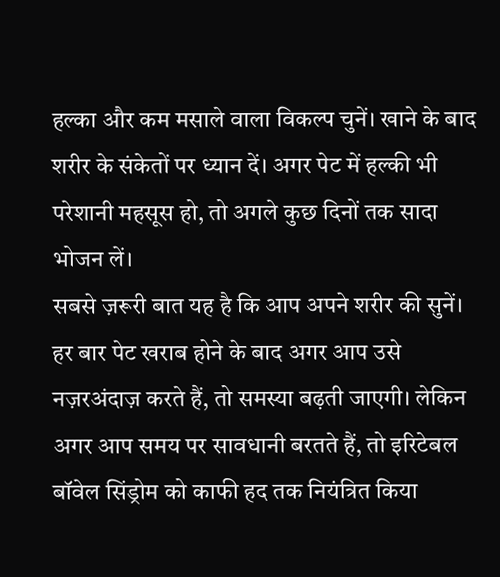हल्का और कम मसाले वाला विकल्प चुनें। खाने के बाद शरीर के संकेतों पर ध्यान दें। अगर पेट में हल्की भी परेशानी महसूस हो, तो अगले कुछ दिनों तक सादा भोजन लें।
सबसे ज़रूरी बात यह है कि आप अपने शरीर की सुनें। हर बार पेट खराब होने के बाद अगर आप उसे नज़रअंदाज़ करते हैं, तो समस्या बढ़ती जाएगी। लेकिन अगर आप समय पर सावधानी बरतते हैं, तो इरिटेबल बॉवेल सिंड्रोम को काफी हद तक नियंत्रित किया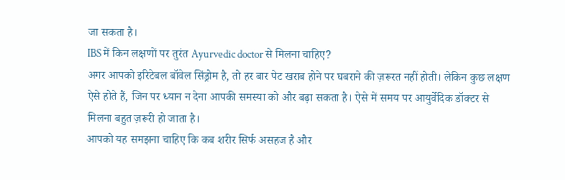जा सकता है।
IBS में किन लक्षणों पर तुरंत Ayurvedic doctor से मिलना चाहिए?
अगर आपको इरिटेबल बॉवेल सिंड्रोम है, तो हर बार पेट खराब होने पर घबराने की ज़रूरत नहीं होती। लेकिन कुछ लक्षण ऐसे होते हैं, जिन पर ध्यान न देना आपकी समस्या को और बढ़ा सकता है। ऐसे में समय पर आयुर्वेदिक डॉक्टर से मिलना बहुत ज़रूरी हो जाता है।
आपको यह समझना चाहिए कि कब शरीर सिर्फ असहज है और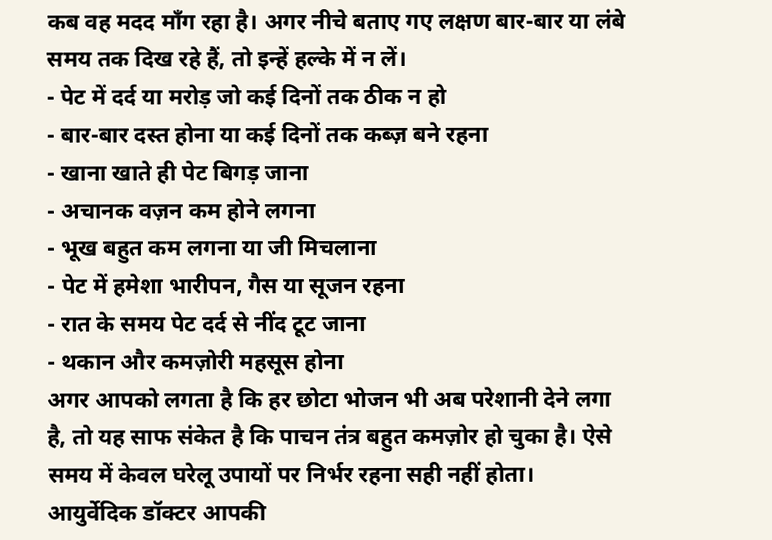कब वह मदद माँग रहा है। अगर नीचे बताए गए लक्षण बार-बार या लंबे समय तक दिख रहे हैं, तो इन्हें हल्के में न लें।
- पेट में दर्द या मरोड़ जो कई दिनों तक ठीक न हो
- बार-बार दस्त होना या कई दिनों तक कब्ज़ बने रहना
- खाना खाते ही पेट बिगड़ जाना
- अचानक वज़न कम होने लगना
- भूख बहुत कम लगना या जी मिचलाना
- पेट में हमेशा भारीपन, गैस या सूजन रहना
- रात के समय पेट दर्द से नींद टूट जाना
- थकान और कमज़ोरी महसूस होना
अगर आपको लगता है कि हर छोटा भोजन भी अब परेशानी देने लगा है, तो यह साफ संकेत है कि पाचन तंत्र बहुत कमज़ोर हो चुका है। ऐसे समय में केवल घरेलू उपायों पर निर्भर रहना सही नहीं होता।
आयुर्वेदिक डॉक्टर आपकी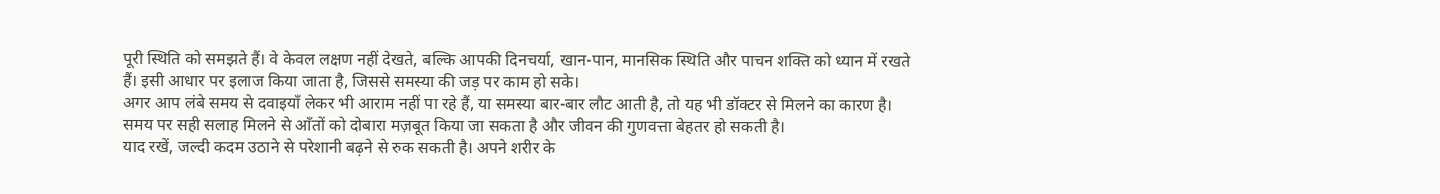पूरी स्थिति को समझते हैं। वे केवल लक्षण नहीं देखते, बल्कि आपकी दिनचर्या, खान-पान, मानसिक स्थिति और पाचन शक्ति को ध्यान में रखते हैं। इसी आधार पर इलाज किया जाता है, जिससे समस्या की जड़ पर काम हो सके।
अगर आप लंबे समय से दवाइयाँ लेकर भी आराम नहीं पा रहे हैं, या समस्या बार-बार लौट आती है, तो यह भी डॉक्टर से मिलने का कारण है। समय पर सही सलाह मिलने से आँतों को दोबारा मज़बूत किया जा सकता है और जीवन की गुणवत्ता बेहतर हो सकती है।
याद रखें, जल्दी कदम उठाने से परेशानी बढ़ने से रुक सकती है। अपने शरीर के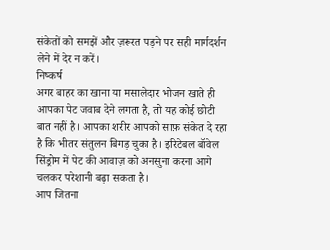संकेतों को समझें और ज़रूरत पड़ने पर सही मार्गदर्शन लेने में देर न करें।
निष्कर्ष
अगर बाहर का खाना या मसालेदार भोजन खाते ही आपका पेट जवाब देने लगता है, तो यह कोई छोटी बात नहीं है। आपका शरीर आपको साफ़ संकेत दे रहा है कि भीतर संतुलन बिगड़ चुका है। इरिटेबल बॉवेल सिंड्रोम में पेट की आवाज़ को अनसुना करना आगे चलकर परेशानी बढ़ा सकता है।
आप जितना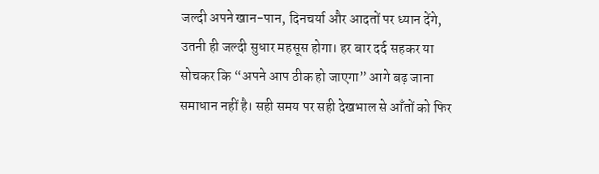जल्दी अपने खान-पान, दिनचर्या और आदतों पर ध्यान देंगे, उतनी ही जल्दी सुधार महसूस होगा। हर बार दर्द सहकर या सोचकर कि “अपने आप ठीक हो जाएगा” आगे बढ़ जाना समाधान नहीं है। सही समय पर सही देखभाल से आँतों को फिर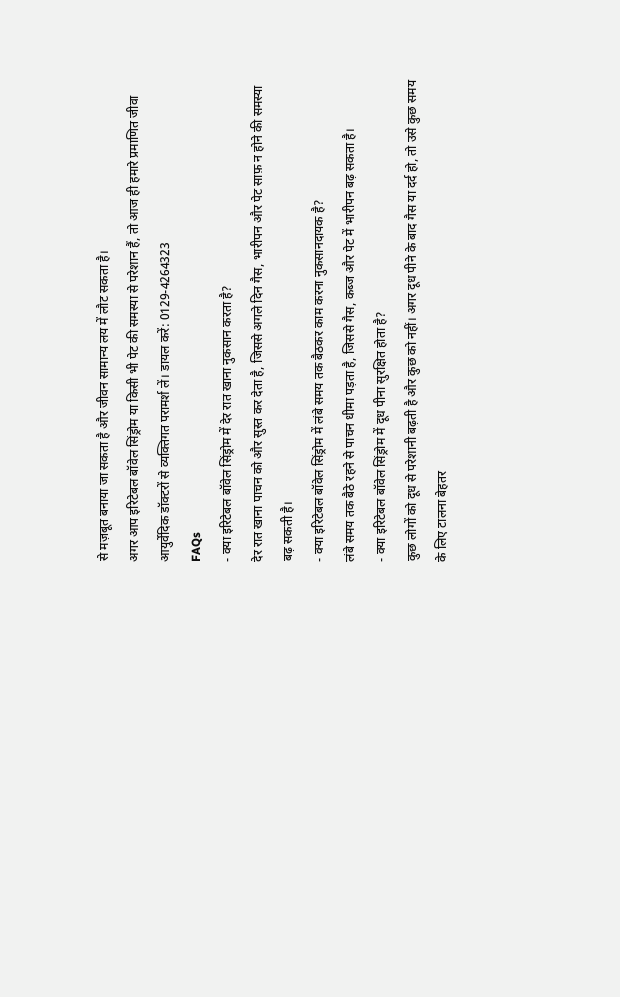से मज़बूत बनाया जा सकता है और जीवन सामान्य लय में लौट सकता है।
अगर आप इरिटेबल बॉवेल सिंड्रोम या किसी भी पेट की समस्या से परेशान हैं, तो आज ही हमारे प्रमाणित जीवा आयुर्वेदिक डॉक्टरों से व्यक्तिगत परामर्श लें। डायल करें: 0129-4264323
FAQs
- क्या इरिटेबल बॉवेल सिंड्रोम में देर रात खाना नुकसान करता है?
देर रात खाना पाचन को और सुस्त कर देता है, जिससे अगले दिन गैस, भारीपन और पेट साफ़ न होने की समस्या बढ़ सकती है।
- क्या इरिटेबल बॉवेल सिंड्रोम में लंबे समय तक बैठकर काम करना नुकसानदायक है?
लंबे समय तक बैठे रहने से पाचन धीमा पड़ता है, जिससे गैस, कब्ज और पेट में भारीपन बढ़ सकता है।
- क्या इरिटेबल बॉवेल सिंड्रोम में दूध पीना सुरक्षित होता है?
कुछ लोगों को दूध से परेशानी बढ़ती है और कुछ को नहीं। अगर दूध पीने के बाद गैस या दर्द हो, तो उसे कुछ समय के लिए टालना बेहतर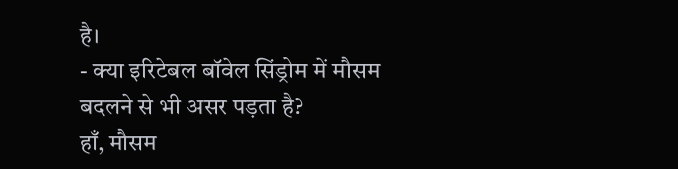है।
- क्या इरिटेबल बॉवेल सिंड्रोम में मौसम बदलने से भी असर पड़ता है?
हाँ, मौसम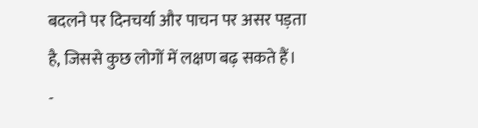बदलने पर दिनचर्या और पाचन पर असर पड़ता है, जिससे कुछ लोगों में लक्षण बढ़ सकते हैं।
-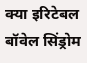क्या इरिटेबल बॉवेल सिंड्रोम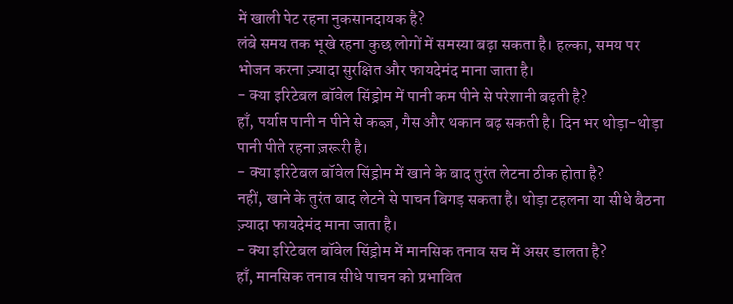में खाली पेट रहना नुकसानदायक है?
लंबे समय तक भूखे रहना कुछ लोगों में समस्या बढ़ा सकता है। हल्का, समय पर भोजन करना ज़्यादा सुरक्षित और फायदेमंद माना जाता है।
- क्या इरिटेबल बॉवेल सिंड्रोम में पानी कम पीने से परेशानी बढ़ती है?
हाँ, पर्याप्त पानी न पीने से कब्ज़, गैस और थकान बढ़ सकती है। दिन भर थोड़ा-थोड़ा पानी पीते रहना ज़रूरी है।
- क्या इरिटेबल बॉवेल सिंड्रोम में खाने के बाद तुरंत लेटना ठीक होता है?
नहीं, खाने के तुरंत बाद लेटने से पाचन बिगड़ सकता है। थोड़ा टहलना या सीधे बैठना ज़्यादा फायदेमंद माना जाता है।
- क्या इरिटेबल बॉवेल सिंड्रोम में मानसिक तनाव सच में असर डालता है?
हाँ, मानसिक तनाव सीधे पाचन को प्रभावित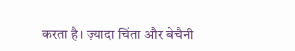करता है। ज़्यादा चिंता और बेचैनी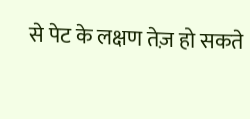से पेट के लक्षण तेज़ हो सकते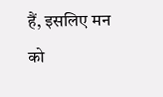हैं, इसलिए मन को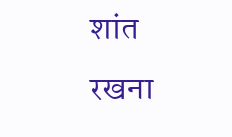शांत रखना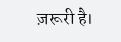ज़रूरी है।